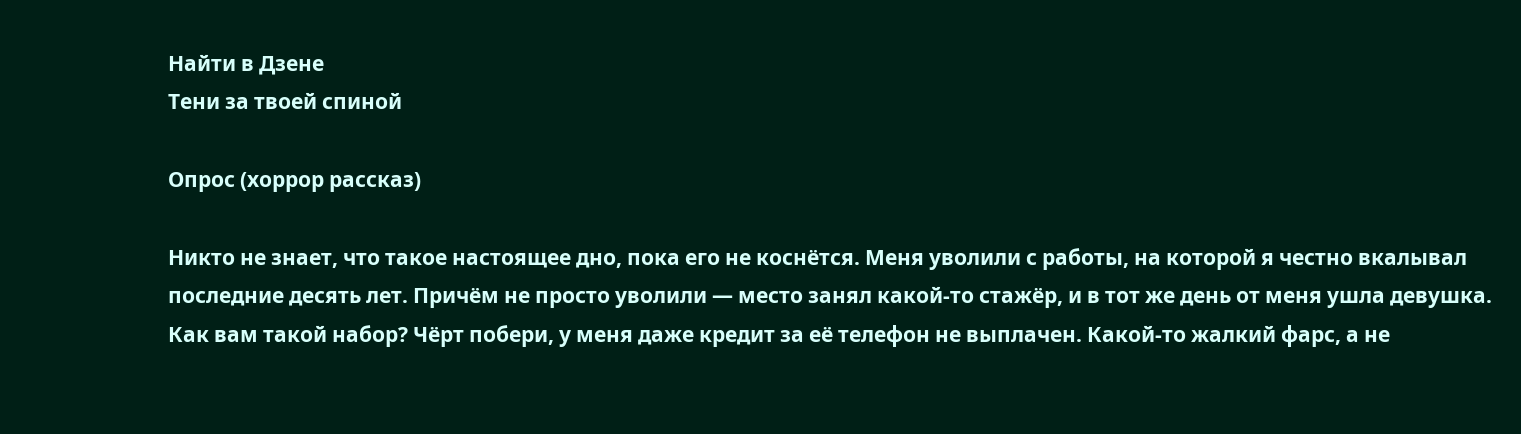Найти в Дзене
Тени за твоей спиной

Опрос (хоррор рассказ)

Никто не знает, что такое настоящее дно, пока его не коснётся. Меня уволили с работы, на которой я честно вкалывал последние десять лет. Причём не просто уволили — место занял какой-то стажёр, и в тот же день от меня ушла девушка. Как вам такой набор? Чёрт побери, у меня даже кредит за её телефон не выплачен. Какой-то жалкий фарс, а не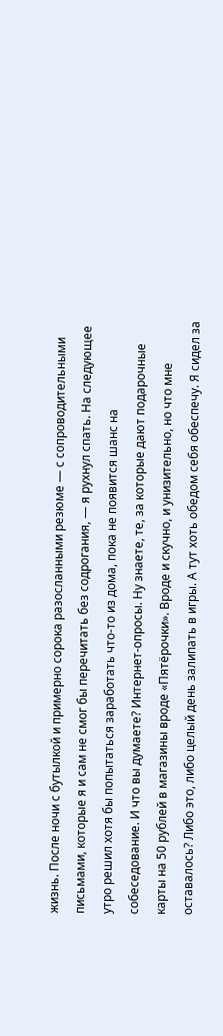жизнь. После ночи с бутылкой и примерно сорока разосланными резюме — с сопроводительными письмами, которые я и сам не смог бы перечитать без содрогания, — я рухнул спать. На следующее утро решил хотя бы попытаться заработать что-то из дома, пока не появится шанс на собеседование. И что вы думаете? Интернет-опросы. Ну знаете, те, за которые дают подарочные карты на 50 рублей в магазины вроде «Пятёрочки». Вроде и скучно, и унизительно, но что мне оставалось? Либо это, либо целый день залипать в игры. А тут хоть обедом себя обеспечу. Я сидел за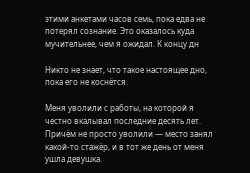этими анкетами часов семь, пока едва не потерял сознание. Это оказалось куда мучительнее, чем я ожидал. К концу дн

Никто не знает, что такое настоящее дно, пока его не коснётся.

Меня уволили с работы, на которой я честно вкалывал последние десять лет. Причём не просто уволили — место занял какой-то стажёр, и в тот же день от меня ушла девушка.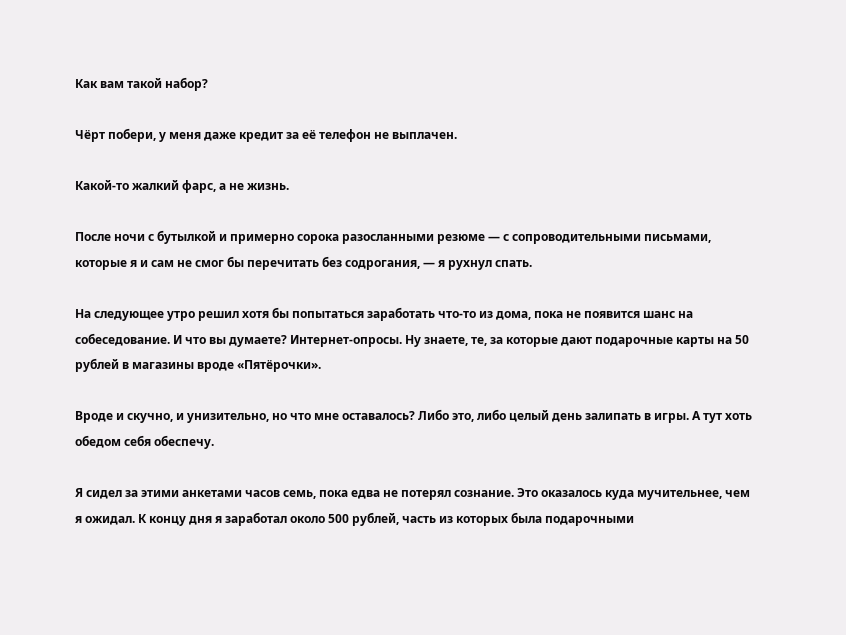Как вам такой набор?

Чёрт побери, у меня даже кредит за её телефон не выплачен.

Какой-то жалкий фарс, а не жизнь.

После ночи с бутылкой и примерно сорока разосланными резюме — с сопроводительными письмами, которые я и сам не смог бы перечитать без содрогания, — я рухнул спать.

На следующее утро решил хотя бы попытаться заработать что-то из дома, пока не появится шанс на собеседование. И что вы думаете? Интернет-опросы. Ну знаете, те, за которые дают подарочные карты на 50 рублей в магазины вроде «Пятёрочки».

Вроде и скучно, и унизительно, но что мне оставалось? Либо это, либо целый день залипать в игры. А тут хоть обедом себя обеспечу.

Я сидел за этими анкетами часов семь, пока едва не потерял сознание. Это оказалось куда мучительнее, чем я ожидал. К концу дня я заработал около 500 рублей, часть из которых была подарочными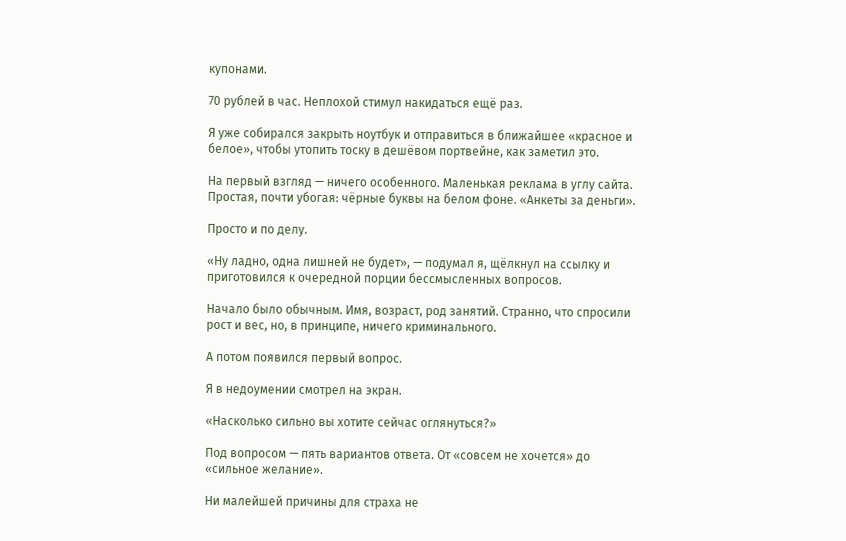купонами.

70 рублей в час. Неплохой стимул накидаться ещё раз.

Я уже собирался закрыть ноутбук и отправиться в ближайшее «красное и белое», чтобы утопить тоску в дешёвом портвейне, как заметил это.

На первый взгляд — ничего особенного. Маленькая реклама в углу сайта. Простая, почти убогая: чёрные буквы на белом фоне. «Анкеты за деньги».

Просто и по делу.

«Ну ладно, одна лишней не будет», — подумал я, щёлкнул на ссылку и приготовился к очередной порции бессмысленных вопросов.

Начало было обычным. Имя, возраст, род занятий. Странно, что спросили рост и вес, но, в принципе, ничего криминального.

А потом появился первый вопрос.

Я в недоумении смотрел на экран.

«Насколько сильно вы хотите сейчас оглянуться?»

Под вопросом — пять вариантов ответа. От «совсем не хочется» до «сильное желание».

Ни малейшей причины для страха не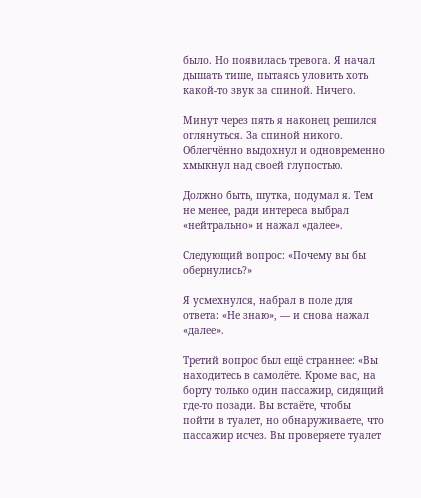было. Но появилась тревога. Я начал дышать тише, пытаясь уловить хоть какой-то звук за спиной. Ничего.

Минут через пять я наконец решился оглянуться. За спиной никого. Облегчённо выдохнул и одновременно хмыкнул над своей глупостью.

Должно быть, шутка, подумал я. Тем не менее, ради интереса выбрал «нейтрально» и нажал «далее».

Следующий вопрос: «Почему вы бы обернулись?»

Я усмехнулся, набрал в поле для ответа: «Не знаю», — и снова нажал «далее».

Третий вопрос был ещё страннее: «Вы находитесь в самолёте. Кроме вас, на борту только один пассажир, сидящий где-то позади. Вы встаёте, чтобы пойти в туалет, но обнаруживаете, что пассажир исчез. Вы проверяете туалет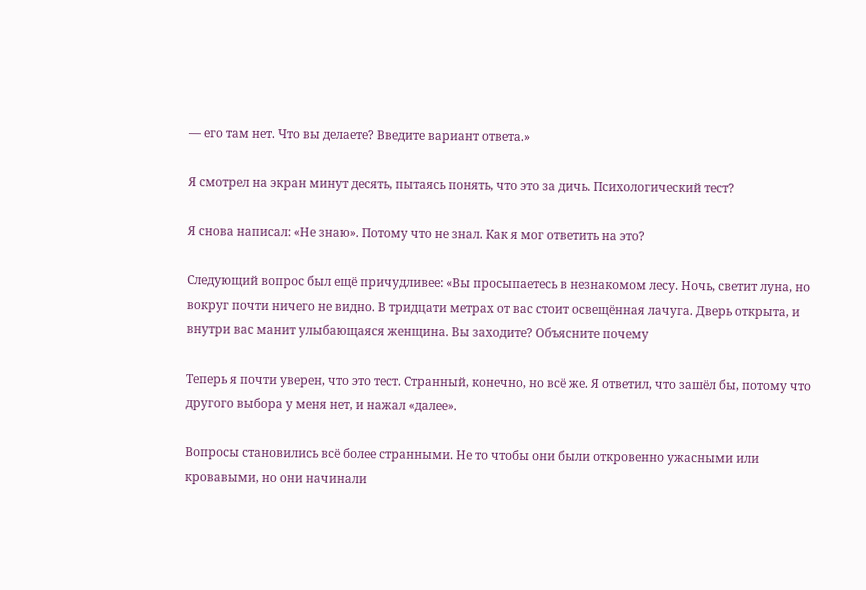— его там нет. Что вы делаете? Введите вариант ответа.»

Я смотрел на экран минут десять, пытаясь понять, что это за дичь. Психологический тест?

Я снова написал: «Не знаю». Потому что не знал. Как я мог ответить на это?

Следующий вопрос был ещё причудливее: «Вы просыпаетесь в незнакомом лесу. Ночь, светит луна, но вокруг почти ничего не видно. В тридцати метрах от вас стоит освещённая лачуга. Дверь открыта, и внутри вас манит улыбающаяся женщина. Вы заходите? Объясните почему

Теперь я почти уверен, что это тест. Странный, конечно, но всё же. Я ответил, что зашёл бы, потому что другого выбора у меня нет, и нажал «далее».

Вопросы становились всё более странными. Не то чтобы они были откровенно ужасными или кровавыми, но они начинали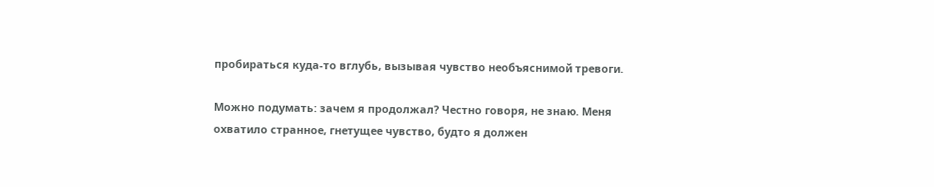пробираться куда-то вглубь, вызывая чувство необъяснимой тревоги.

Можно подумать: зачем я продолжал? Честно говоря, не знаю. Меня охватило странное, гнетущее чувство, будто я должен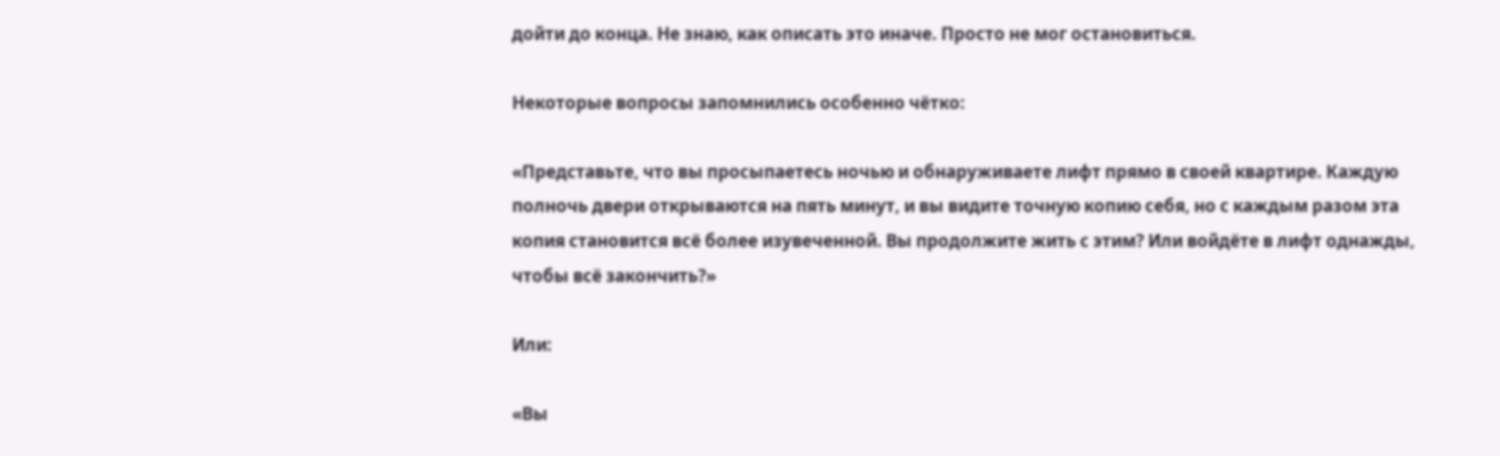дойти до конца. Не знаю, как описать это иначе. Просто не мог остановиться.

Некоторые вопросы запомнились особенно чётко:

«Представьте, что вы просыпаетесь ночью и обнаруживаете лифт прямо в своей квартире. Каждую полночь двери открываются на пять минут, и вы видите точную копию себя, но с каждым разом эта копия становится всё более изувеченной. Вы продолжите жить с этим? Или войдёте в лифт однажды, чтобы всё закончить?»

Или:

«Вы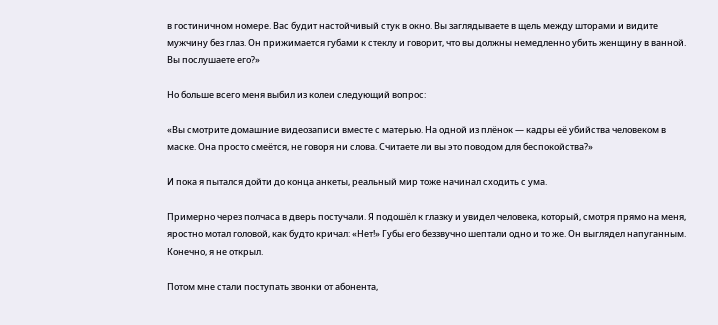в гостиничном номере. Вас будит настойчивый стук в окно. Вы заглядываете в щель между шторами и видите мужчину без глаз. Он прижимается губами к стеклу и говорит, что вы должны немедленно убить женщину в ванной. Вы послушаете его?»

Но больше всего меня выбил из колеи следующий вопрос:

«Вы смотрите домашние видеозаписи вместе с матерью. На одной из плёнок — кадры её убийства человеком в маске. Она просто смеётся, не говоря ни слова. Считаете ли вы это поводом для беспокойства?»

И пока я пытался дойти до конца анкеты, реальный мир тоже начинал сходить с ума.

Примерно через полчаса в дверь постучали. Я подошёл к глазку и увидел человека, который, смотря прямо на меня, яростно мотал головой, как будто кричал: «Нет!» Губы его беззвучно шептали одно и то же. Он выглядел напуганным. Конечно, я не открыл.

Потом мне стали поступать звонки от абонента,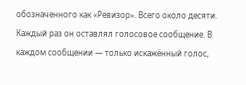обозначенного как «Ревизор». Всего около десяти. Каждый раз он оставлял голосовое сообщение. В каждом сообщении — только искажённый голос,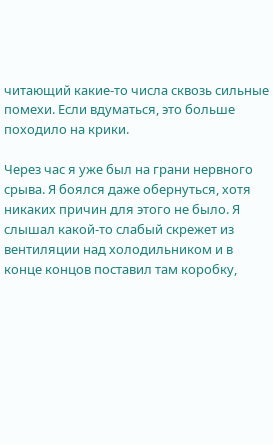читающий какие-то числа сквозь сильные помехи. Если вдуматься, это больше походило на крики.

Через час я уже был на грани нервного срыва. Я боялся даже обернуться, хотя никаких причин для этого не было. Я слышал какой-то слабый скрежет из вентиляции над холодильником и в конце концов поставил там коробку,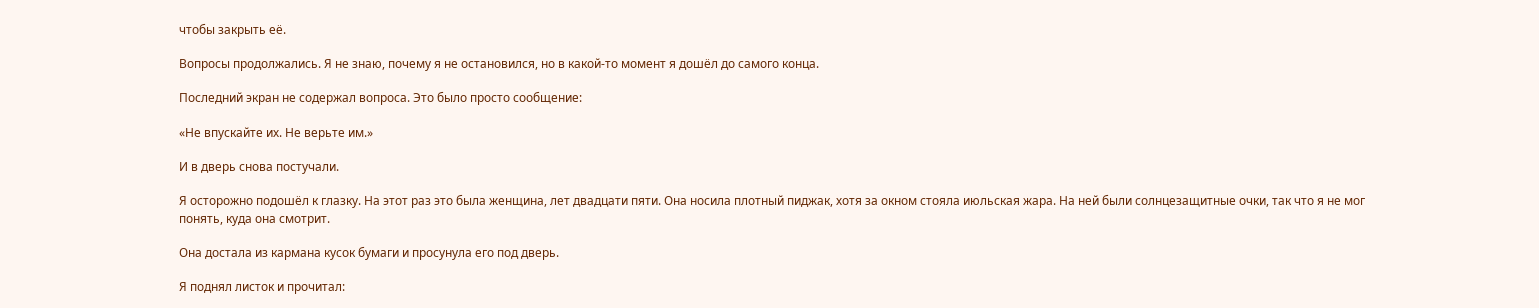чтобы закрыть её.

Вопросы продолжались. Я не знаю, почему я не остановился, но в какой-то момент я дошёл до самого конца.

Последний экран не содержал вопроса. Это было просто сообщение:

«Не впускайте их. Не верьте им.»

И в дверь снова постучали.

Я осторожно подошёл к глазку. На этот раз это была женщина, лет двадцати пяти. Она носила плотный пиджак, хотя за окном стояла июльская жара. На ней были солнцезащитные очки, так что я не мог понять, куда она смотрит.

Она достала из кармана кусок бумаги и просунула его под дверь.

Я поднял листок и прочитал: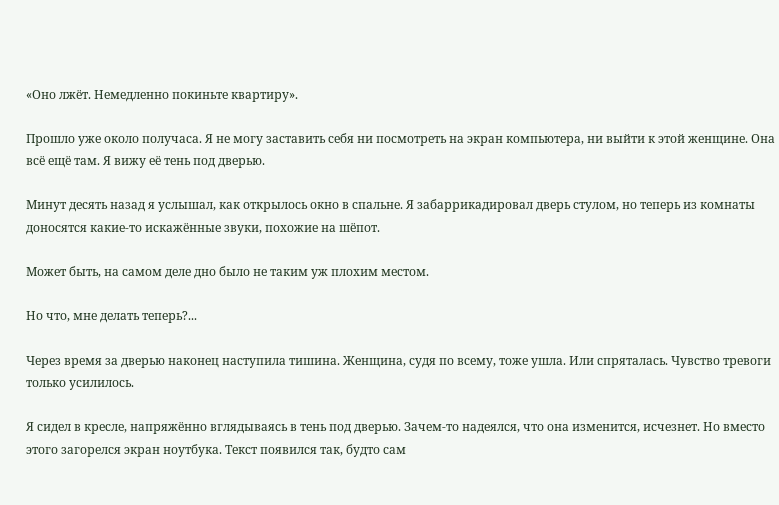«Оно лжёт. Немедленно покиньте квартиру».

Прошло уже около получаса. Я не могу заставить себя ни посмотреть на экран компьютера, ни выйти к этой женщине. Она всё ещё там. Я вижу её тень под дверью.

Минут десять назад я услышал, как открылось окно в спальне. Я забаррикадировал дверь стулом, но теперь из комнаты доносятся какие-то искажённые звуки, похожие на шёпот.

Может быть, на самом деле дно было не таким уж плохим местом.

Но что, мне делать теперь?...

Через время за дверью наконец наступила тишина. Женщина, судя по всему, тоже ушла. Или спряталась. Чувство тревоги только усилилось.

Я сидел в кресле, напряжённо вглядываясь в тень под дверью. Зачем-то надеялся, что она изменится, исчезнет. Но вместо этого загорелся экран ноутбука. Текст появился так, будто сам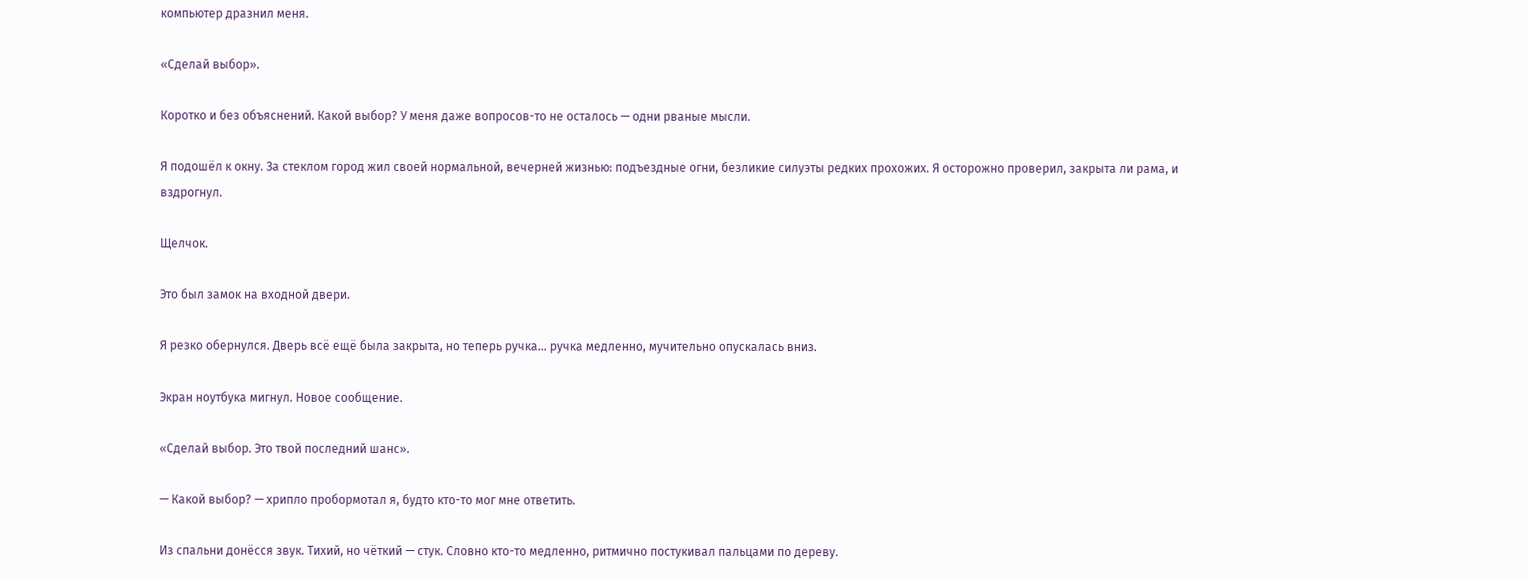компьютер дразнил меня.

«Сделай выбор».

Коротко и без объяснений. Какой выбор? У меня даже вопросов-то не осталось — одни рваные мысли.

Я подошёл к окну. За стеклом город жил своей нормальной, вечерней жизнью: подъездные огни, безликие силуэты редких прохожих. Я осторожно проверил, закрыта ли рама, и вздрогнул.

Щелчок.

Это был замок на входной двери.

Я резко обернулся. Дверь всё ещё была закрыта, но теперь ручка… ручка медленно, мучительно опускалась вниз.

Экран ноутбука мигнул. Новое сообщение.

«Сделай выбор. Это твой последний шанс».

— Какой выбор? — хрипло пробормотал я, будто кто-то мог мне ответить.

Из спальни донёсся звук. Тихий, но чёткий — стук. Словно кто-то медленно, ритмично постукивал пальцами по дереву.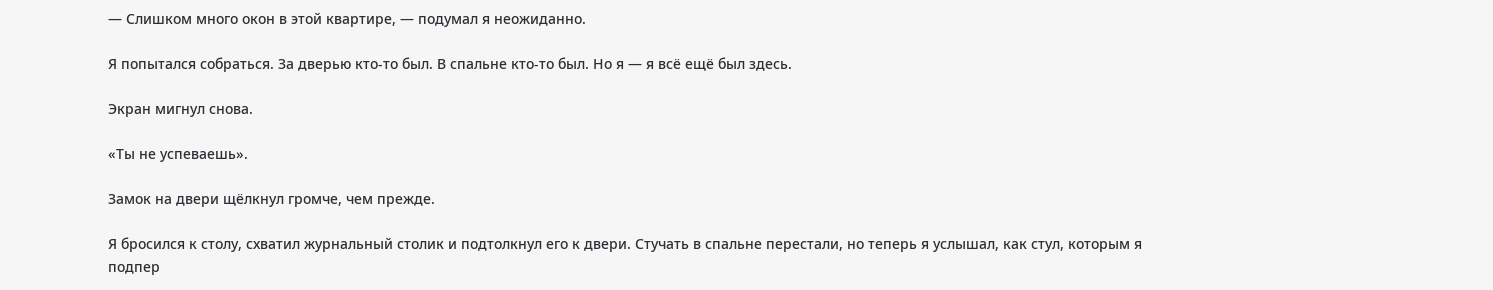— Слишком много окон в этой квартире, — подумал я неожиданно.

Я попытался собраться. За дверью кто-то был. В спальне кто-то был. Но я — я всё ещё был здесь.

Экран мигнул снова.

«Ты не успеваешь».

Замок на двери щёлкнул громче, чем прежде.

Я бросился к столу, схватил журнальный столик и подтолкнул его к двери. Стучать в спальне перестали, но теперь я услышал, как стул, которым я подпер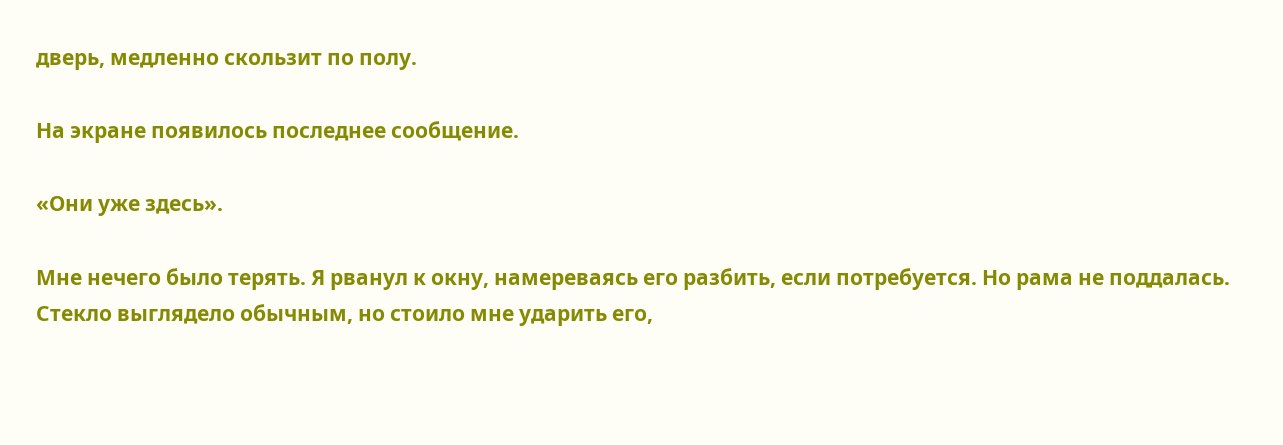дверь, медленно скользит по полу.

На экране появилось последнее сообщение.

«Они уже здесь».

Мне нечего было терять. Я рванул к окну, намереваясь его разбить, если потребуется. Но рама не поддалась. Стекло выглядело обычным, но стоило мне ударить его,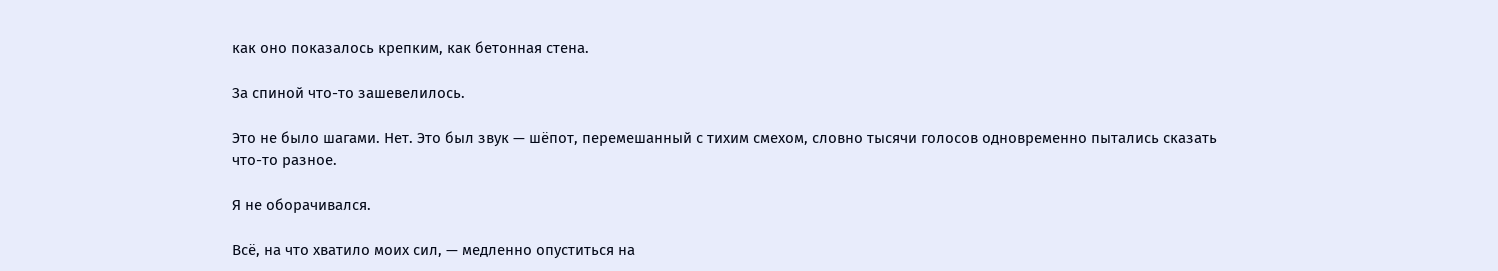как оно показалось крепким, как бетонная стена.

За спиной что-то зашевелилось.

Это не было шагами. Нет. Это был звук — шёпот, перемешанный с тихим смехом, словно тысячи голосов одновременно пытались сказать что-то разное.

Я не оборачивался.

Всё, на что хватило моих сил, — медленно опуститься на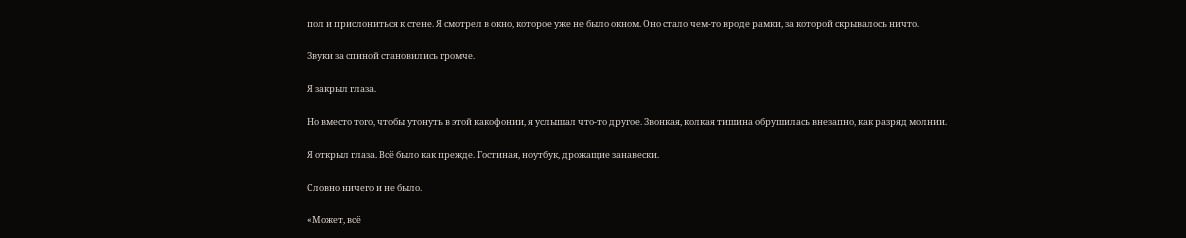пол и прислониться к стене. Я смотрел в окно, которое уже не было окном. Оно стало чем-то вроде рамки, за которой скрывалось ничто.

Звуки за спиной становились громче.

Я закрыл глаза.

Но вместо того, чтобы утонуть в этой какофонии, я услышал что-то другое. Звонкая, колкая тишина обрушилась внезапно, как разряд молнии.

Я открыл глаза. Всё было как прежде. Гостиная, ноутбук, дрожащие занавески.

Словно ничего и не было.

«Может, всё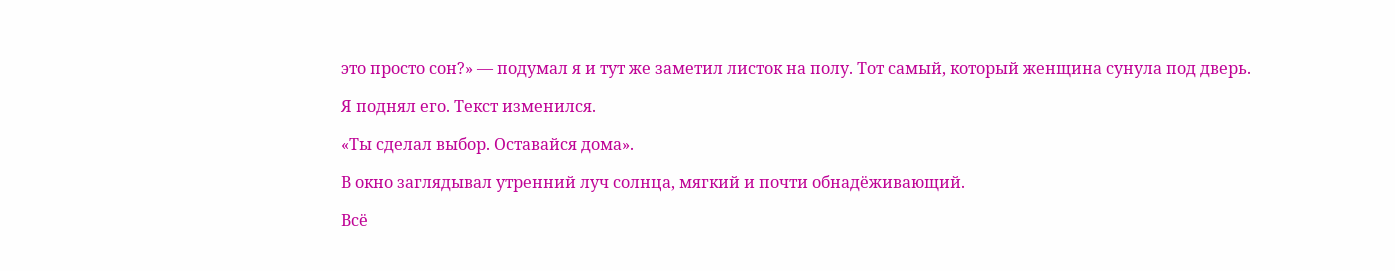это просто сон?» — подумал я и тут же заметил листок на полу. Тот самый, который женщина сунула под дверь.

Я поднял его. Текст изменился.

«Ты сделал выбор. Оставайся дома».

В окно заглядывал утренний луч солнца, мягкий и почти обнадёживающий.

Всё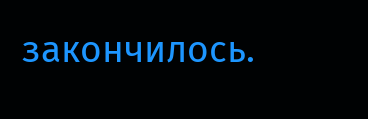закончилось.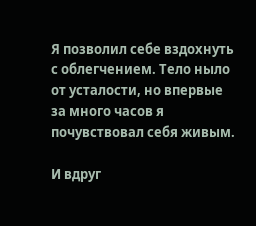Я позволил себе вздохнуть с облегчением. Тело ныло от усталости, но впервые за много часов я почувствовал себя живым.

И вдруг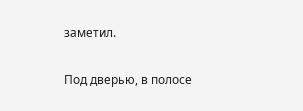заметил.

Под дверью, в полосе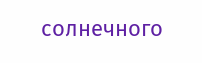солнечного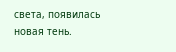света, появилась новая тень.